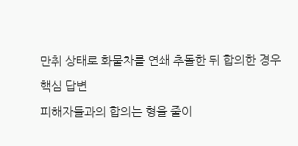만취 상태로 화물차를 연쇄 추돌한 뒤 합의한 경우
핵심 답변
피해자들과의 합의는 형을 줄이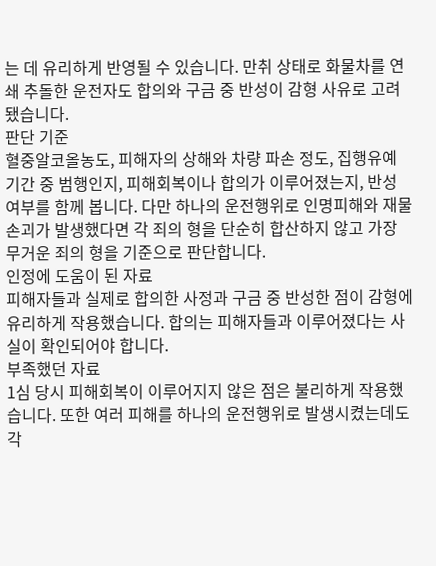는 데 유리하게 반영될 수 있습니다. 만취 상태로 화물차를 연쇄 추돌한 운전자도 합의와 구금 중 반성이 감형 사유로 고려됐습니다.
판단 기준
혈중알코올농도, 피해자의 상해와 차량 파손 정도, 집행유예 기간 중 범행인지, 피해회복이나 합의가 이루어졌는지, 반성 여부를 함께 봅니다. 다만 하나의 운전행위로 인명피해와 재물손괴가 발생했다면 각 죄의 형을 단순히 합산하지 않고 가장 무거운 죄의 형을 기준으로 판단합니다.
인정에 도움이 된 자료
피해자들과 실제로 합의한 사정과 구금 중 반성한 점이 감형에 유리하게 작용했습니다. 합의는 피해자들과 이루어졌다는 사실이 확인되어야 합니다.
부족했던 자료
1심 당시 피해회복이 이루어지지 않은 점은 불리하게 작용했습니다. 또한 여러 피해를 하나의 운전행위로 발생시켰는데도 각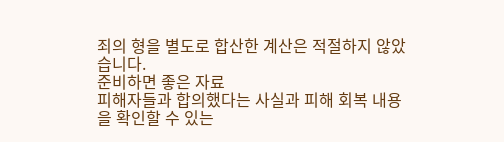죄의 형을 별도로 합산한 계산은 적절하지 않았습니다.
준비하면 좋은 자료
피해자들과 합의했다는 사실과 피해 회복 내용을 확인할 수 있는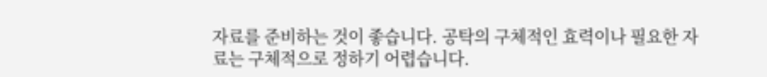자료를 준비하는 것이 좋습니다. 공탁의 구체적인 효력이나 필요한 자료는 구체적으로 정하기 어렵습니다.